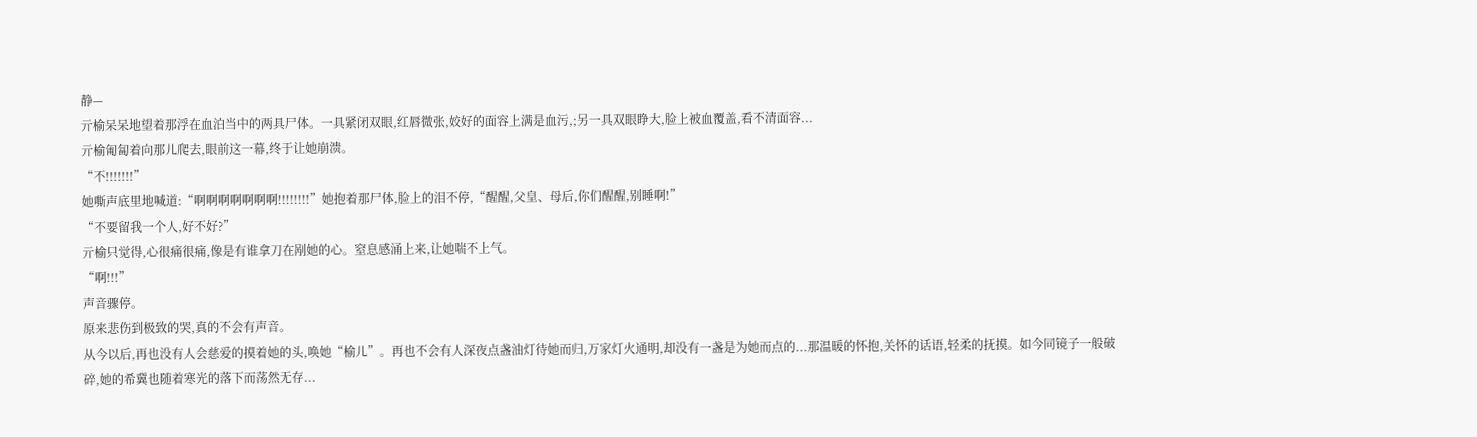静—
亓榆呆呆地望着那浮在血泊当中的两具尸体。一具紧闭双眼,红唇微张,姣好的面容上满是血污,;另一具双眼睁大,脸上被血覆盖,看不清面容...
亓榆匍匐着向那儿爬去,眼前这一幕,终于让她崩溃。
“不!!!!!!!”
她嘶声底里地喊道:“啊啊啊啊啊啊啊!!!!!!!!”她抱着那尸体,脸上的泪不停,“醒醒,父皇、母后,你们醒醒,别睡啊!”
“不要留我一个人,好不好?”
亓榆只觉得,心很痛很痛,像是有谁拿刀在剐她的心。窒息感涌上来,让她喘不上气。
“啊!!!”
声音骤停。
原来悲伤到极致的哭,真的不会有声音。
从今以后,再也没有人会慈爱的摸着她的头,唤她“榆儿”。再也不会有人深夜点盏油灯待她而归,万家灯火通明,却没有一盏是为她而点的...那温暖的怀抱,关怀的话语,轻柔的抚摸。如今同镜子一般破碎,她的希冀也随着寒光的落下而荡然无存...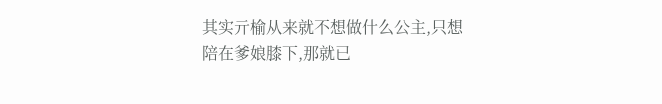其实亓榆从来就不想做什么公主,只想陪在爹娘膝下,那就已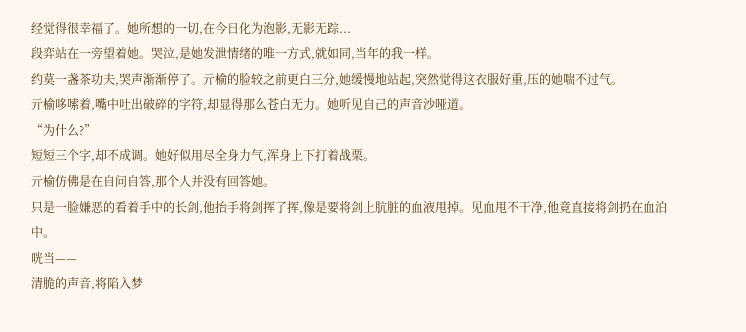经觉得很幸福了。她所想的一切,在今日化为泡影,无影无踪...
段弈站在一旁望着她。哭泣,是她发泄情绪的唯一方式,就如同,当年的我一样。
约莫一盏茶功夫,哭声渐渐停了。亓榆的脸较之前更白三分,她缓慢地站起,突然觉得这衣服好重,压的她喘不过气。
亓榆哆嗦着,嘴中吐出破碎的字符,却显得那么苍白无力。她听见自己的声音沙哑道。
“为什么?”
短短三个字,却不成调。她好似用尽全身力气,浑身上下打着战栗。
亓榆仿佛是在自问自答,那个人并没有回答她。
只是一脸嫌恶的看着手中的长剑,他抬手将剑挥了挥,像是要将剑上肮脏的血液甩掉。见血甩不干净,他竟直接将剑扔在血泊中。
咣当——
清脆的声音,将陷入梦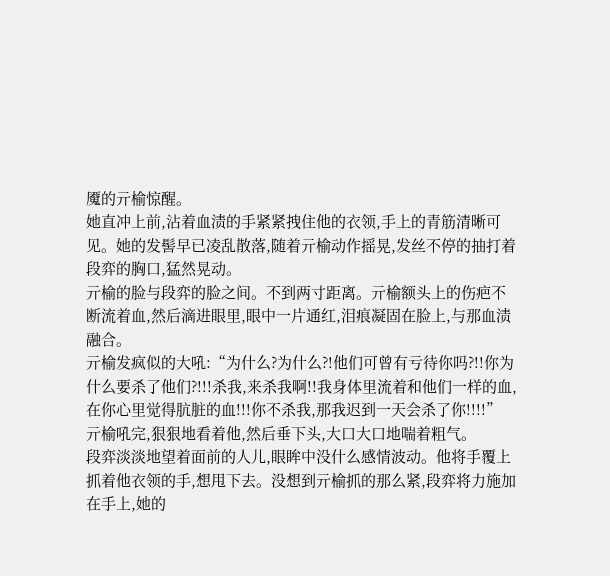魇的亓榆惊醒。
她直冲上前,沾着血渍的手紧紧拽住他的衣领,手上的青筋清晰可见。她的发髻早已凌乱散落,随着亓榆动作摇晃,发丝不停的抽打着段弈的胸口,猛然晃动。
亓榆的脸与段弈的脸之间。不到两寸距离。亓榆额头上的伤疤不断流着血,然后滴进眼里,眼中一片通红,泪痕凝固在脸上,与那血渍融合。
亓榆发疯似的大吼:“为什么?为什么?!他们可曾有亏待你吗?!!你为什么要杀了他们?!!!杀我,来杀我啊!!我身体里流着和他们一样的血,在你心里觉得肮脏的血!!!你不杀我,那我迟到一天会杀了你!!!!”
亓榆吼完,狠狠地看着他,然后垂下头,大口大口地喘着粗气。
段弈淡淡地望着面前的人儿,眼眸中没什么感情波动。他将手覆上抓着他衣领的手,想甩下去。没想到亓榆抓的那么紧,段弈将力施加在手上,她的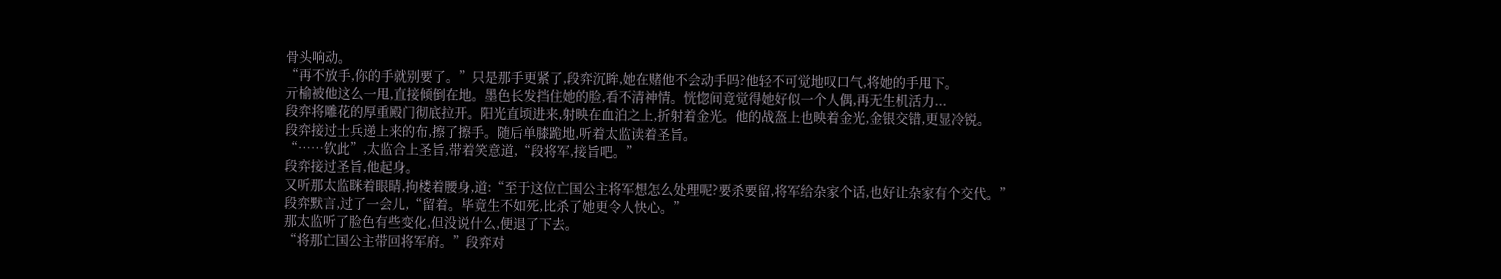骨头响动。
“再不放手,你的手就别要了。”只是那手更紧了,段弈沉眸,她在赌他不会动手吗?他轻不可觉地叹口气,将她的手甩下。
亓榆被他这么一甩,直接倾倒在地。墨色长发挡住她的脸,看不清神情。恍惚间竟觉得她好似一个人偶,再无生机活力...
段弈将雕花的厚重殿门彻底拉开。阳光直顷进来,射映在血泊之上,折射着金光。他的战盔上也映着金光,金银交错,更显冷锐。
段弈接过士兵递上来的布,擦了擦手。随后单膝跪地,听着太监读着圣旨。
“……钦此”,太监合上圣旨,带着笑意道,“段将军,接旨吧。”
段弈接过圣旨,他起身。
又听那太监眯着眼睛,拘楼着腰身,道:“至于这位亡国公主将军想怎么处理呢?要杀要留,将军给杂家个话,也好让杂家有个交代。”
段弈默言,过了一会儿,“留着。毕竟生不如死,比杀了她更令人快心。”
那太监听了脸色有些变化,但没说什么,便退了下去。
“将那亡国公主带回将军府。”段弈对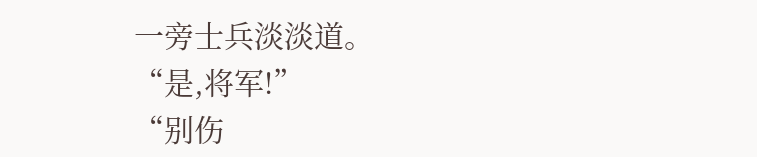一旁士兵淡淡道。
“是,将军!”
“别伤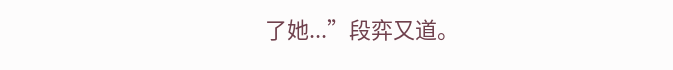了她...”段弈又道。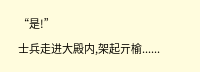“是!”
士兵走进大殿内,架起亓榆......